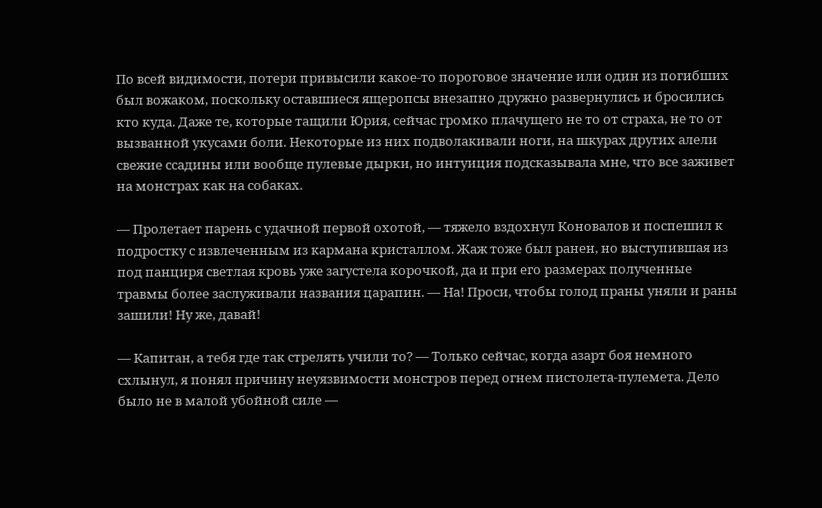По всей видимости, потери привысили какое-то пороговое значение или один из погибших был вожаком, поскольку оставшиеся ящеропсы внезапно дружно развернулись и бросились кто куда. Даже те, которые тащили Юрия, сейчас громко плачущего не то от страха, не то от вызванной укусами боли. Некоторые из них подволакивали ноги, на шкурах других алели свежие ссадины или вообще пулевые дырки, но интуиция подсказывала мне, что все заживет на монстрах как на собаках.

— Пролетает парень с удачной первой охотой, — тяжело вздохнул Коновалов и поспешил к подростку с извлеченным из кармана кристаллом. Жаж тоже был ранен, но выступившая из под панциря светлая кровь уже загустела корочкой, да и при его размерах полученные травмы более заслуживали названия царапин. — На! Проси, чтобы голод праны уняли и раны зашили! Ну же, давай!

— Капитан, а тебя где так стрелять учили то? — Только сейчас, когда азарт боя немного схлынул, я понял причину неуязвимости монстров перед огнем пистолета-пулемета. Дело было не в малой убойной силе —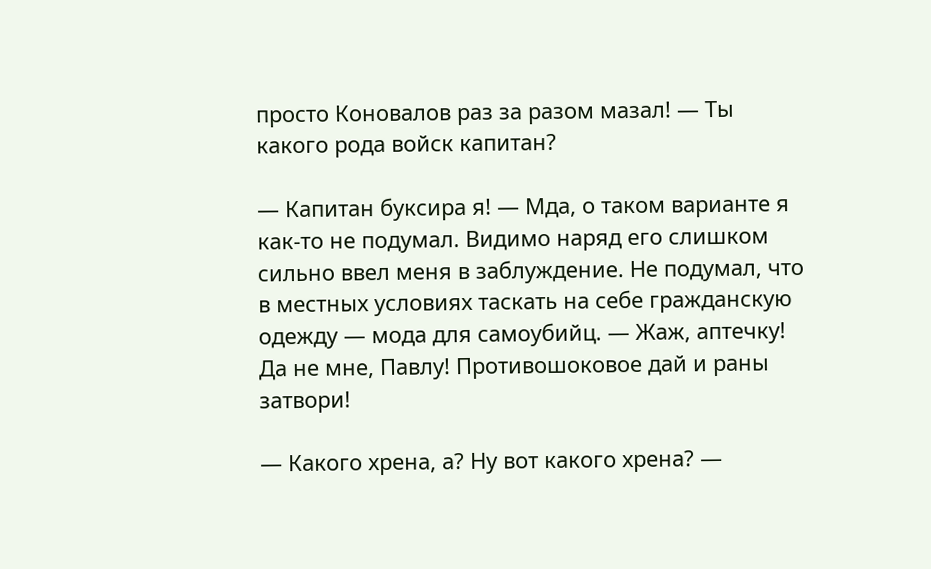просто Коновалов раз за разом мазал! — Ты какого рода войск капитан?

— Капитан буксира я! — Мда, о таком варианте я как-то не подумал. Видимо наряд его слишком сильно ввел меня в заблуждение. Не подумал, что в местных условиях таскать на себе гражданскую одежду — мода для самоубийц. — Жаж, аптечку! Да не мне, Павлу! Противошоковое дай и раны затвори!

— Какого хрена, а? Ну вот какого хрена? —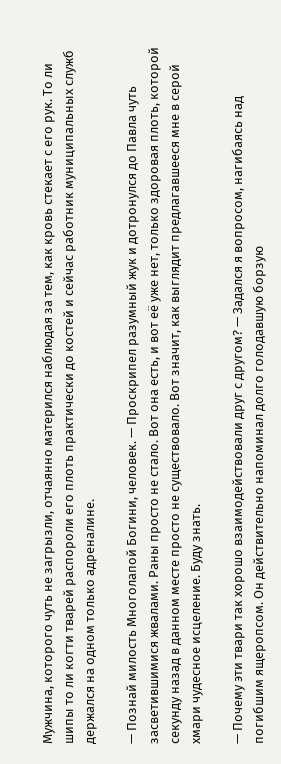Мужчина, которого чуть не загрызли, отчаянно матерился наблюдая за тем, как кровь стекает с его рук. То ли шипы то ли когти тварей распороли его плоть практически до костей и сейчас работник муниципальных служб держался на одном только адреналине.

— Познай милость Многолапой Богини, человек. — Проскрипел разумный жук и дотронулся до Павла чуть засветившимися жвалами. Раны просто не стало. Вот она есть, и вот её уже нет, только здоровая плоть, которой секунду назад в данном месте просто не существовало. Вот значит, как выглядит предлагавшееся мне в серой хмари чудесное исцеление. Буду знать.

— Почему эти твари так хорошо взаимодействовали друг с другом? — Задался я вопросом, нагибаясь над погибшим ящеропсом. Он действительно напоминал долго голодавшую борзую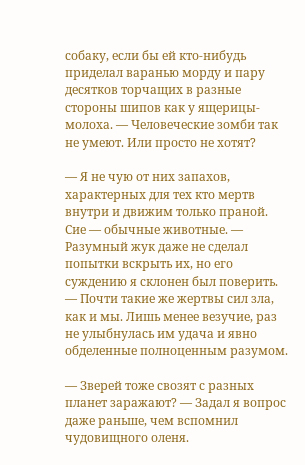собаку, если бы ей кто-нибудь приделал варанью морду и пару десятков торчащих в разные стороны шипов как у ящерицы-молоха. — Человеческие зомби так не умеют. Или просто не хотят?

— Я не чую от них запахов, характерных для тех кто мертв внутри и движим только праной. Сие — обычные животные. — Разумный жук даже не сделал попытки вскрыть их, но его суждению я склонен был поверить. — Почти такие же жертвы сил зла, как и мы. Лишь менее везучие, раз не улыбнулась им удача и явно обделенные полноценным разумом.

— Зверей тоже свозят с разных планет заражают? — Задал я вопрос даже раньше, чем вспомнил чудовищного оленя.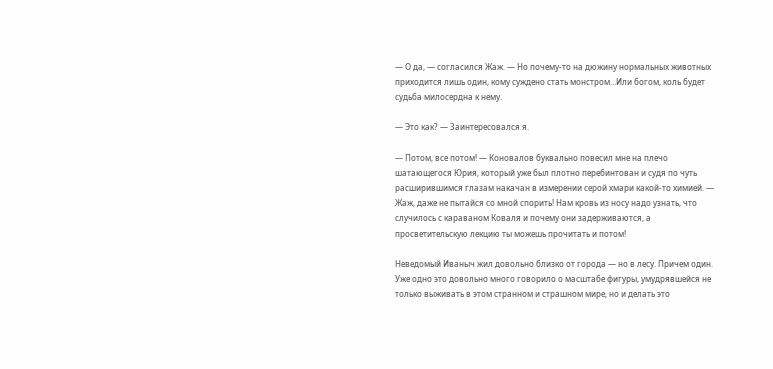— О да, — согласился Жаж. — Но почему-то на дюжину нормальных животных приходится лишь один, кому суждено стать монстром…Или богом, коль будет судьба милосердна к нему.

— Это как? — Заинтересовался я.

— Потом, все потом! — Коновалов буквально повесил мне на плечо шатающегося Юрия, который уже был плотно перебинтован и судя по чуть расширившимся глазам накачан в измерении серой хмари какой-то химией. — Жаж, даже не пытайся со мной спорить! Нам кровь из носу надо узнать, что случилось с караваном Коваля и почему они задерживаются, а просветительскую лекцию ты можешь прочитать и потом!

Неведомый Иваныч жил довольно близко от города — но в лесу. Причем один. Уже одно это довольно много говорило о масштабе фигуры, умудрявшейся не только выживать в этом странном и страшном мире, но и делать это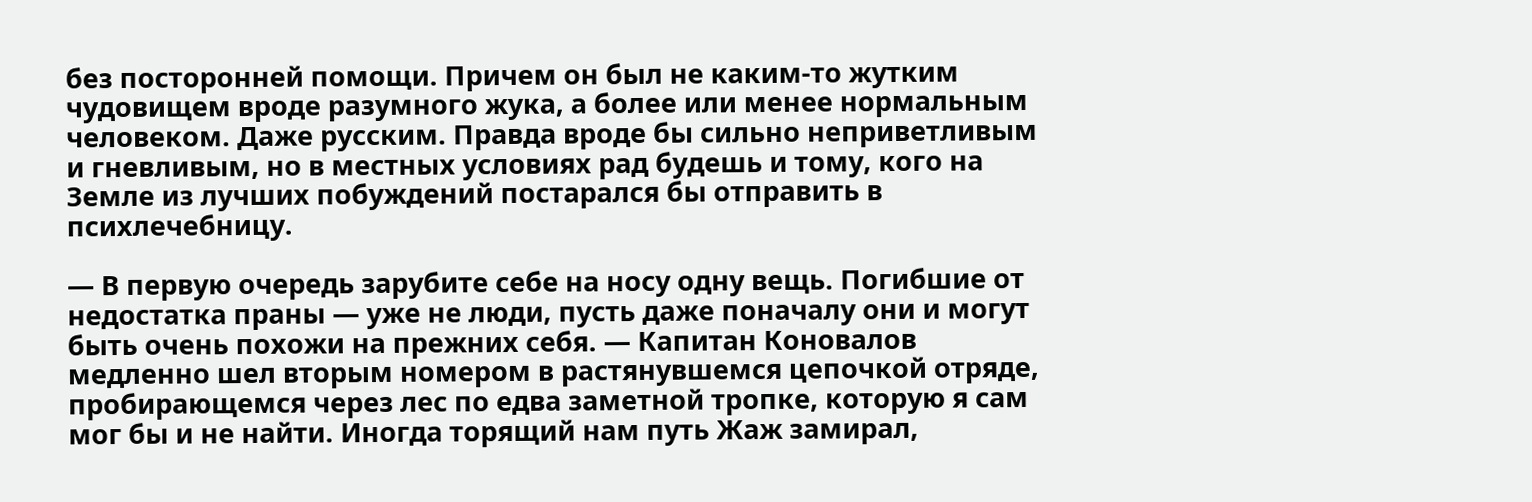без посторонней помощи. Причем он был не каким-то жутким чудовищем вроде разумного жука, а более или менее нормальным человеком. Даже русским. Правда вроде бы сильно неприветливым и гневливым, но в местных условиях рад будешь и тому, кого на Земле из лучших побуждений постарался бы отправить в психлечебницу.

— В первую очередь зарубите себе на носу одну вещь. Погибшие от недостатка праны — уже не люди, пусть даже поначалу они и могут быть очень похожи на прежних себя. — Капитан Коновалов медленно шел вторым номером в растянувшемся цепочкой отряде, пробирающемся через лес по едва заметной тропке, которую я сам мог бы и не найти. Иногда торящий нам путь Жаж замирал,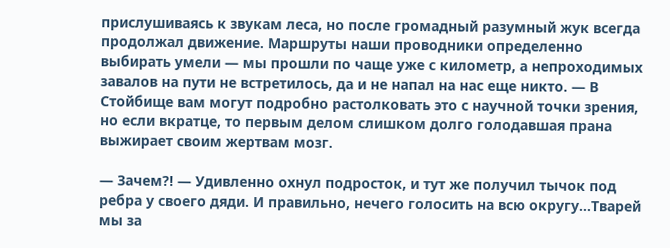прислушиваясь к звукам леса, но после громадный разумный жук всегда продолжал движение. Маршруты наши проводники определенно выбирать умели — мы прошли по чаще уже с километр, а непроходимых завалов на пути не встретилось, да и не напал на нас еще никто. — В Стойбище вам могут подробно растолковать это с научной точки зрения, но если вкратце, то первым делом слишком долго голодавшая прана выжирает своим жертвам мозг.

— Зачем?! — Удивленно охнул подросток, и тут же получил тычок под ребра у своего дяди. И правильно, нечего голосить на всю округу…Тварей мы за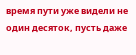время пути уже видели не один десяток, пусть даже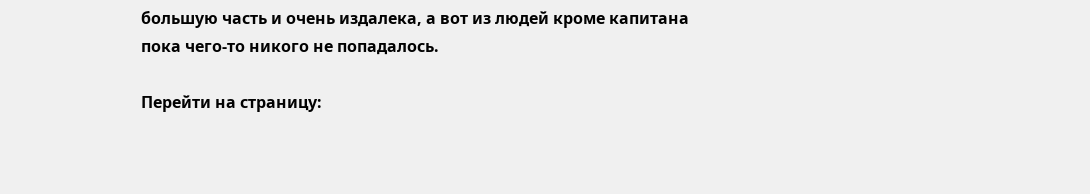большую часть и очень издалека, а вот из людей кроме капитана пока чего-то никого не попадалось.

Перейти на страницу: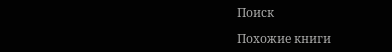Поиск

Похожие книги